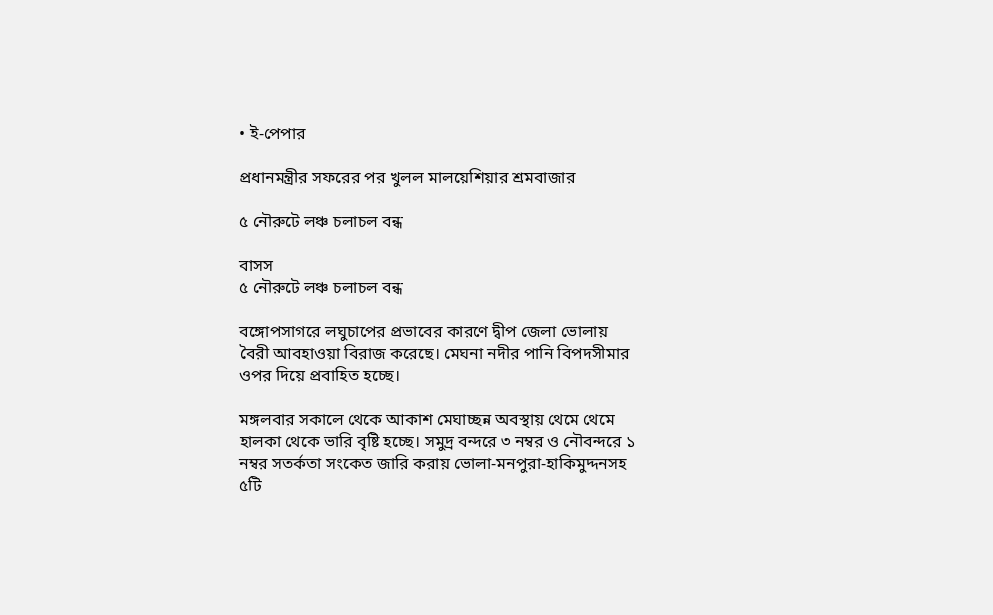• ই-পেপার

প্রধানমন্ত্রীর সফরের পর খুলল মালয়েশিয়ার শ্রমবাজার

৫ নৌরুটে লঞ্চ চলাচল বন্ধ

বাসস
৫ নৌরুটে লঞ্চ চলাচল বন্ধ

বঙ্গোপসাগরে লঘুচাপের প্রভাবের কারণে দ্বীপ জেলা ভোলায় বৈরী আবহাওয়া বিরাজ করেছে। মেঘনা নদীর পানি বিপদসীমার ওপর দিয়ে প্রবাহিত হচ্ছে।

মঙ্গলবার সকালে থেকে আকাশ মেঘাচ্ছন্ন অবস্থায় থেমে থেমে হালকা থেকে ভারি বৃষ্টি হচ্ছে। সমুদ্র বন্দরে ৩ নম্বর ও নৌবন্দরে ১ নম্বর সতর্কতা সংকেত জারি করায় ভোলা-মনপুরা-হাকিমুদ্দনসহ ৫টি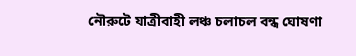নৌরুটে যাত্রীবাহী লঞ্চ চলাচল বন্ধ ঘোষণা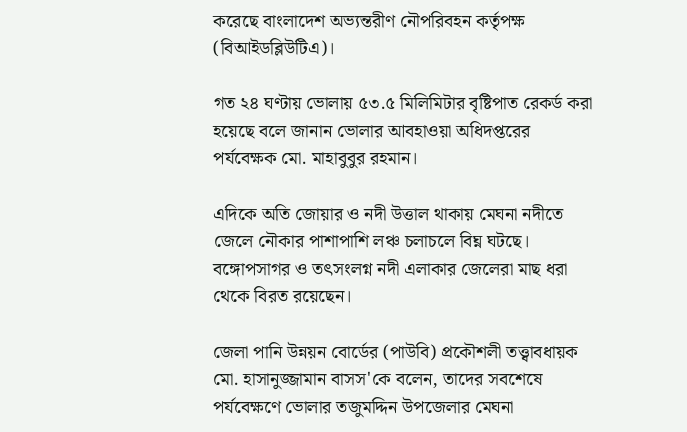করেছে বাংলাদেশ অভ্যন্তরীণ নৌপরিবহন কর্তৃপক্ষ (বিআইডব্লিউটিএ)।

গত ২৪ ঘণ্টায় ভোলায় ৫৩.৫ মিলিমিটার বৃষ্টিপাত রেকর্ড করা হয়েছে বলে জানান ভোলার আবহাওয়া অধিদপ্তরের পর্যবেক্ষক মো. মাহাবুবুর রহমান।

এদিকে অতি জোয়ার ও নদী উত্তাল থাকায় মেঘনা নদীতে জেলে নৌকার পাশাপাশি লঞ্চ চলাচলে বিঘ্ন ঘটছে। বঙ্গোপসাগর ও তৎসংলগ্ন নদী এলাকার জেলেরা মাছ ধরা থেকে বিরত রয়েছেন।

জেলা পানি উন্নয়ন বোর্ডের (পাউবি) প্রকৌশলী তত্ত্বাবধায়ক মো. হাসানুজ্জামান বাসস'কে বলেন, তাদের সবশেষে পর্যবেক্ষণে ভোলার তজুমদ্দিন উপজেলার মেঘনা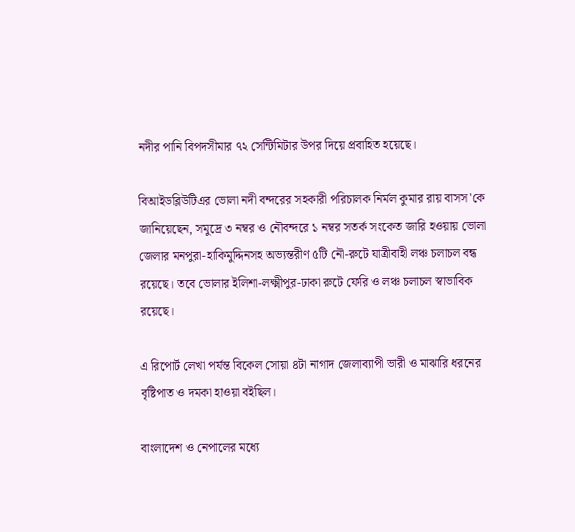নদীর পানি বিপদসীমার ৭২ সেন্টিমিটার উপর দিয়ে প্রবাহিত হয়েছে।

বিআইডব্লিউটিএর ভোলা নদী বন্দরের সহকারী পরিচালক নির্মল কুমার রায় বাসস'কে জানিয়েছেন, সমুদ্রে ৩ নম্বর ও নৌবন্দরে ১ নম্বর সতর্ক সংকেত জারি হওয়ায় ভোলা জেলার মনপুরা-হাকিমুদ্দিনসহ অভ্যন্তরীণ ৫টি নৌ-রুটে যাত্রীবাহী লঞ্চ চলাচল বন্ধ রয়েছে। তবে ভোলার ইলিশা-লক্ষ্মীপুর-ঢাকা রুটে ফেরি ও লঞ্চ চলাচল স্বাভাবিক রয়েছে।

এ রিপোর্ট লেখা পর্যন্ত বিকেল সোয়া ৪টা নাগাদ জেলাব্যাপী ভারী ও মাঝারি ধরনের বৃষ্টিপাত ও দমকা হাওয়া বইছিল।

বাংলাদেশ ও নেপালের মধ্যে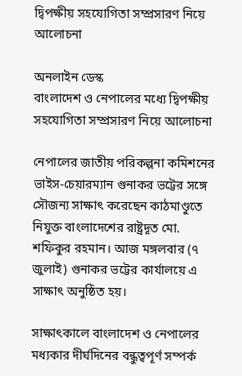দ্বিপক্ষীয় সহযোগিতা সম্প্রসারণ নিয়ে আলোচনা

অনলাইন ডেস্ক
বাংলাদেশ ও নেপালের মধ্যে দ্বিপক্ষীয় সহযোগিতা সম্প্রসারণ নিয়ে আলোচনা

নেপালের জাতীয় পরিকল্পনা কমিশনের ভাইস-চেয়ারম্যান গুনাকর ভট্টের সঙ্গে সৌজন্য সাক্ষাৎ করেছেন কাঠমাণ্ডুতে নিযুক্ত বাংলাদেশের রাষ্ট্রদূত মো. শফিকুর রহমান। আজ মঙ্গলবার (৭ জুলাই) গুনাকর ভট্টের কার্যালয়ে এ সাক্ষাৎ অনুষ্ঠিত হয়।

সাক্ষাৎকালে বাংলাদেশ ও নেপালের মধ্যকার দীর্ঘদিনের বন্ধুত্বপূর্ণ সম্পর্ক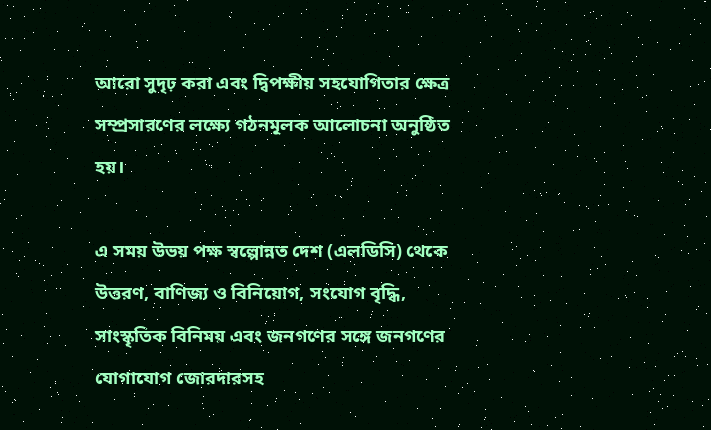আরো সুদৃঢ় করা এবং দ্বিপক্ষীয় সহযোগিতার ক্ষেত্র সম্প্রসারণের লক্ষ্যে গঠনমূলক আলোচনা অনুষ্ঠিত হয়।

এ সময় উভয় পক্ষ স্বল্পোন্নত দেশ (এলডিসি) থেকে উত্তরণ, বাণিজ্য ও বিনিয়োগ, সংযোগ বৃদ্ধি, সাংস্কৃতিক বিনিময় এবং জনগণের সঙ্গে জনগণের যোগাযোগ জোরদারসহ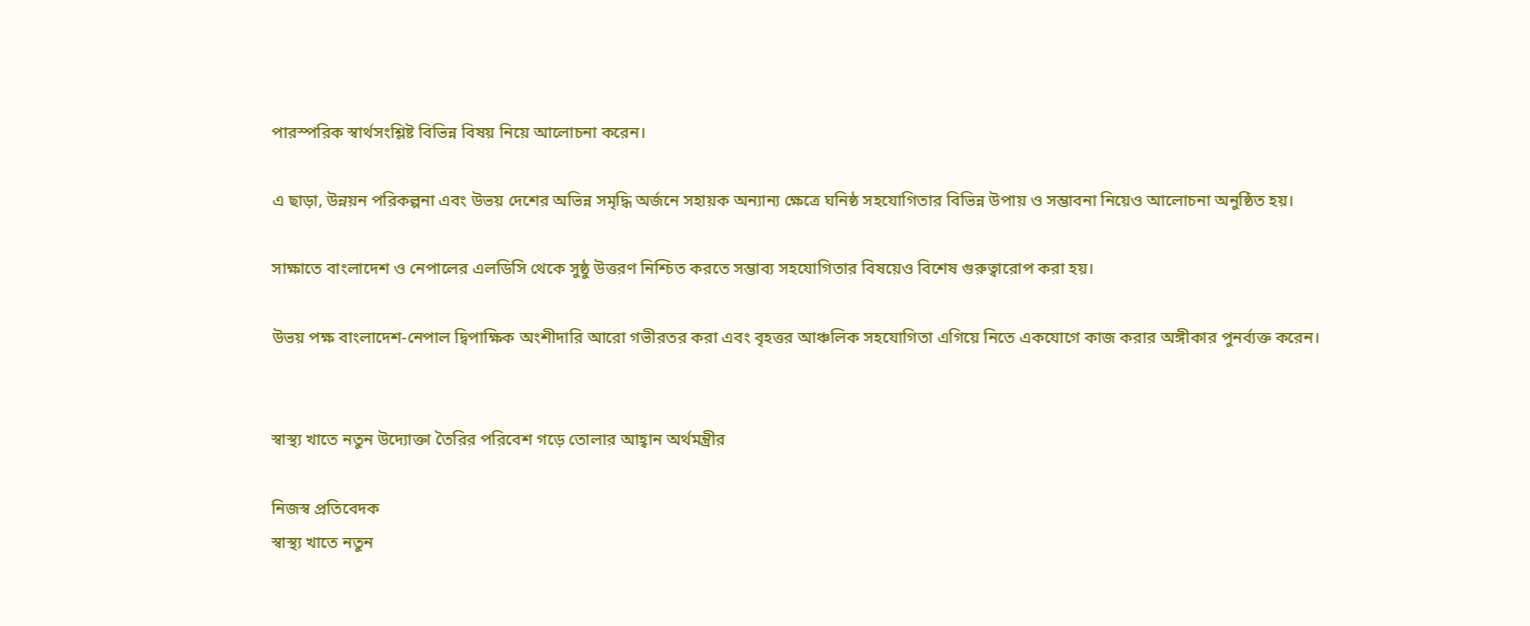পারস্পরিক স্বার্থসংশ্লিষ্ট বিভিন্ন বিষয় নিয়ে আলোচনা করেন।

এ ছাড়া, উন্নয়ন পরিকল্পনা এবং উভয় দেশের অভিন্ন সমৃদ্ধি অর্জনে সহায়ক অন্যান্য ক্ষেত্রে ঘনিষ্ঠ সহযোগিতার বিভিন্ন উপায় ও সম্ভাবনা নিয়েও আলোচনা অনুষ্ঠিত হয়।

সাক্ষা‌তে বাংলাদেশ ও নেপালের এলডিসি থেকে সুষ্ঠু উত্তরণ নিশ্চিত করতে সম্ভাব্য সহযোগিতার বিষয়েও বিশেষ গুরুত্বারোপ করা হয়।

উভয় পক্ষ বাংলাদেশ-নেপাল দ্বিপাক্ষিক অংশীদারি আরো গভীরতর করা এবং বৃহত্তর আঞ্চলিক সহযোগিতা এগিয়ে নিতে একযোগে কাজ করার অঙ্গীকার পুনর্ব্যক্ত করেন।


স্বাস্থ্য খাতে নতুন উদ্যোক্তা তৈরির পরিবেশ গড়ে তোলার আহ্বান অর্থমন্ত্রীর

নিজস্ব প্রতিবেদক
স্বাস্থ্য খাতে নতুন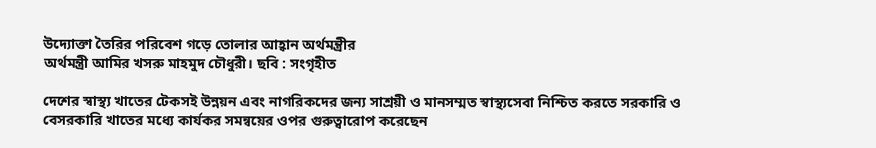উদ্যোক্তা তৈরির পরিবেশ গড়ে তোলার আহ্বান অর্থমন্ত্রীর
অর্থমন্ত্রী আমির খসরু মাহমুদ চৌধুরী। ছবি : সংগৃহীত

দেশের স্বাস্থ্য খাতের টেকসই উন্নয়ন এবং নাগরিকদের জন্য সাশ্রয়ী ও মানসম্মত স্বাস্থ্যসেবা নিশ্চিত করতে সরকারি ও বেসরকারি খাতের মধ্যে কার্যকর সমন্বয়ের ওপর গুরুত্বারোপ করেছেন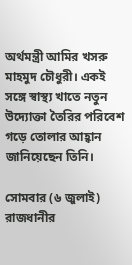অর্থমন্ত্রী আমির খসরু মাহমুদ চৌধুরী। একই সঙ্গে স্বাস্থ্য খাতে নতুন উদ্যোক্তা তৈরির পরিবেশ গড়ে তোলার আহ্বান জানিয়েছেন তিনি।

সোমবার (৬ জুলাই) রাজধানীর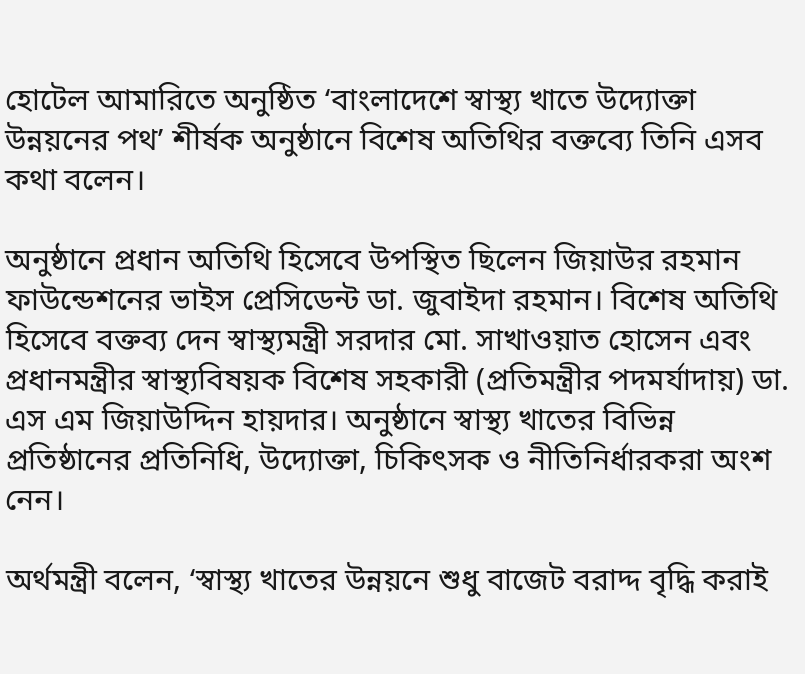হোটেল আমারিতে অনুষ্ঠিত ‘বাংলাদেশে স্বাস্থ্য খাতে উদ্যোক্তা উন্নয়নের পথ’ শীর্ষক অনুষ্ঠানে বিশেষ অতিথির বক্তব্যে তিনি এসব কথা বলেন।

অনুষ্ঠানে প্রধান অতিথি হিসেবে উপস্থিত ছিলেন জিয়াউর রহমান ফাউন্ডেশনের ভাইস প্রেসিডেন্ট ডা. জুবাইদা রহমান। বিশেষ অতিথি হিসেবে বক্তব্য দেন স্বাস্থ্যমন্ত্রী সরদার মো. সাখাওয়াত হোসেন এবং প্রধানমন্ত্রীর স্বাস্থ্যবিষয়ক বিশেষ সহকারী (প্রতিমন্ত্রীর পদমর্যাদায়) ডা. এস এম জিয়াউদ্দিন হায়দার। অনুষ্ঠানে স্বাস্থ্য খাতের বিভিন্ন প্রতিষ্ঠানের প্রতিনিধি, উদ্যোক্তা, চিকিৎসক ও নীতিনির্ধারকরা অংশ নেন।

অর্থমন্ত্রী বলেন, ‘স্বাস্থ্য খাতের উন্নয়নে শুধু বাজেট বরাদ্দ বৃদ্ধি করাই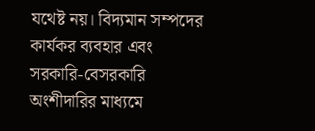যথেষ্ট নয়। বিদ্যমান সম্পদের কার্যকর ব্যবহার এবং সরকারি-বেসরকারি অংশীদারির মাধ্যমে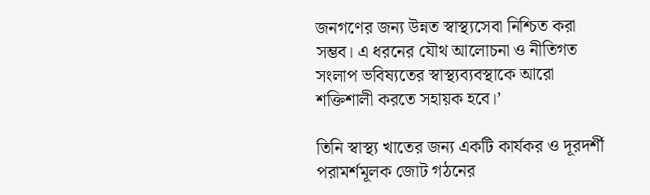জনগণের জন্য উন্নত স্বাস্থ্যসেবা নিশ্চিত করা সম্ভব। এ ধরনের যৌথ আলোচনা ও নীতিগত সংলাপ ভবিষ্যতের স্বাস্থ্যব্যবস্থাকে আরো শক্তিশালী করতে সহায়ক হবে।’

তিনি স্বাস্থ্য খাতের জন্য একটি কার্যকর ও দূরদর্শী পরামর্শমূলক জোট গঠনের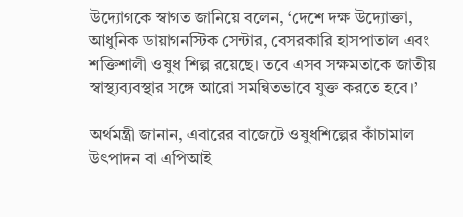উদ্যোগকে স্বাগত জানিয়ে বলেন, ‘দেশে দক্ষ উদ্যোক্তা, আধুনিক ডায়াগনস্টিক সেন্টার, বেসরকারি হাসপাতাল এবং শক্তিশালী ওষুধ শিল্প রয়েছে। তবে এসব সক্ষমতাকে জাতীয় স্বাস্থ্যব্যবস্থার সঙ্গে আরো সমন্বিতভাবে যুক্ত করতে হবে।’

অর্থমন্ত্রী জানান, এবারের বাজেটে ওষুধশিল্পের কাঁচামাল উৎপাদন বা এপিআই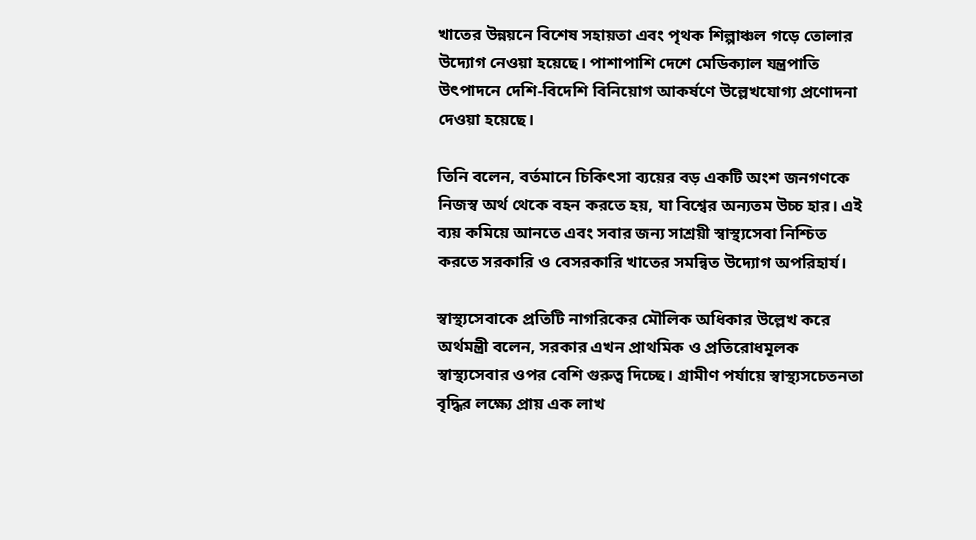খাতের উন্নয়নে বিশেষ সহায়তা এবং পৃথক শিল্পাঞ্চল গড়ে তোলার উদ্যোগ নেওয়া হয়েছে। পাশাপাশি দেশে মেডিক্যাল যন্ত্রপাতি উৎপাদনে দেশি-বিদেশি বিনিয়োগ আকর্ষণে উল্লেখযোগ্য প্রণোদনা দেওয়া হয়েছে।

তিনি বলেন, বর্তমানে চিকিৎসা ব্যয়ের বড় একটি অংশ জনগণকে নিজস্ব অর্থ থেকে বহন করতে হয়, যা বিশ্বের অন্যতম উচ্চ হার। এই ব্যয় কমিয়ে আনতে এবং সবার জন্য সাশ্রয়ী স্বাস্থ্যসেবা নিশ্চিত করতে সরকারি ও বেসরকারি খাতের সমন্বিত উদ্যোগ অপরিহার্য।

স্বাস্থ্যসেবাকে প্রতিটি নাগরিকের মৌলিক অধিকার উল্লেখ করে অর্থমন্ত্রী বলেন, সরকার এখন প্রাথমিক ও প্রতিরোধমূলক স্বাস্থ্যসেবার ওপর বেশি গুরুত্ব দিচ্ছে। গ্রামীণ পর্যায়ে স্বাস্থ্যসচেতনতা বৃদ্ধির লক্ষ্যে প্রায় এক লাখ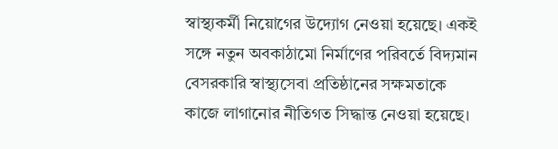স্বাস্থ্যকর্মী নিয়োগের উদ্যোগ নেওয়া হয়েছে। একই সঙ্গে নতুন অবকাঠামো নির্মাণের পরিবর্তে বিদ্যমান বেসরকারি স্বাস্থ্যসেবা প্রতিষ্ঠানের সক্ষমতাকে কাজে লাগানোর নীতিগত সিদ্ধান্ত নেওয়া হয়েছে।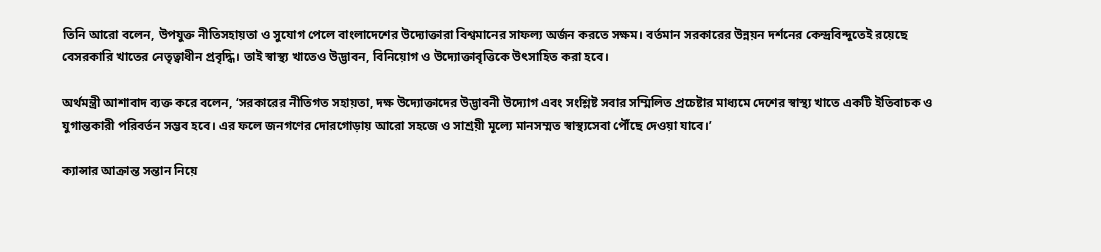তিনি আরো বলেন, উপযুক্ত নীতিসহায়তা ও সুযোগ পেলে বাংলাদেশের উদ্যোক্তারা বিশ্বমানের সাফল্য অর্জন করতে সক্ষম। বর্তমান সরকারের উন্নয়ন দর্শনের কেন্দ্রবিন্দুতেই রয়েছে বেসরকারি খাতের নেতৃত্বাধীন প্রবৃদ্ধি। তাই স্বাস্থ্য খাতেও উদ্ভাবন, বিনিয়োগ ও উদ্যোক্তাবৃত্তিকে উৎসাহিত করা হবে।

অর্থমন্ত্রী আশাবাদ ব্যক্ত করে বলেন, ‘সরকারের নীতিগত সহায়তা, দক্ষ উদ্যোক্তাদের উদ্ভাবনী উদ্যোগ এবং সংশ্লিষ্ট সবার সম্মিলিত প্রচেষ্টার মাধ্যমে দেশের স্বাস্থ্য খাতে একটি ইতিবাচক ও যুগান্তকারী পরিবর্তন সম্ভব হবে। এর ফলে জনগণের দোরগোড়ায় আরো সহজে ও সাশ্রয়ী মূল্যে মানসম্মত স্বাস্থ্যসেবা পৌঁছে দেওয়া যাবে।’

ক্যান্সার আক্রান্ত সন্তান নিয়ে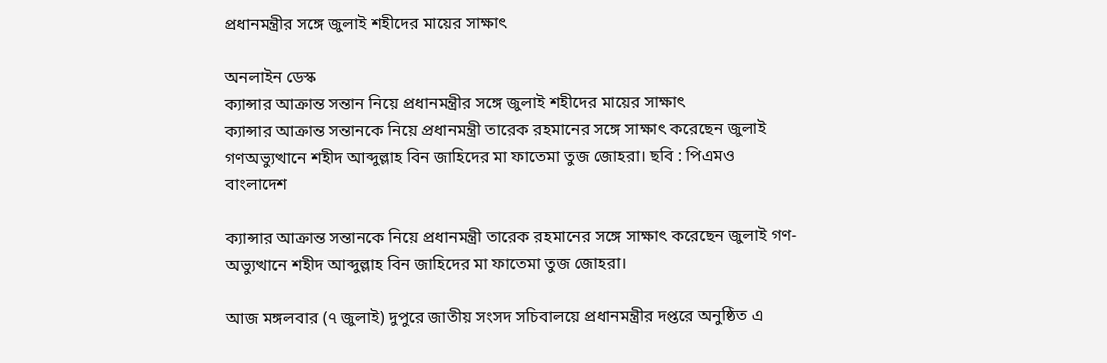প্রধানমন্ত্রীর সঙ্গে জুলাই শহীদের মায়ের সাক্ষাৎ

অনলাইন ডেস্ক
ক্যান্সার আক্রান্ত সন্তান নিয়ে প্রধানমন্ত্রীর সঙ্গে জুলাই শহীদের মায়ের সাক্ষাৎ
ক্যান্সার আক্রান্ত সন্তানকে নিয়ে প্রধানমন্ত্রী তারেক রহমানের সঙ্গে সাক্ষাৎ করেছেন জুলাই গণঅভ্যুত্থানে শহীদ আব্দুল্লাহ বিন জাহিদের মা ফাতেমা তুজ জোহরা। ছবি : পিএমও বাংলাদেশ

ক্যান্সার আক্রান্ত সন্তানকে নিয়ে প্রধানমন্ত্রী তারেক রহমানের সঙ্গে সাক্ষাৎ করেছেন জুলাই গণ-অভ্যুত্থানে শহীদ আব্দুল্লাহ বিন জাহিদের মা ফাতেমা তুজ জোহরা।

আজ মঙ্গলবার (৭ জুলাই) দুপুরে জাতীয় সংসদ সচিবালয়ে প্রধানমন্ত্রীর দপ্তরে অনুষ্ঠিত এ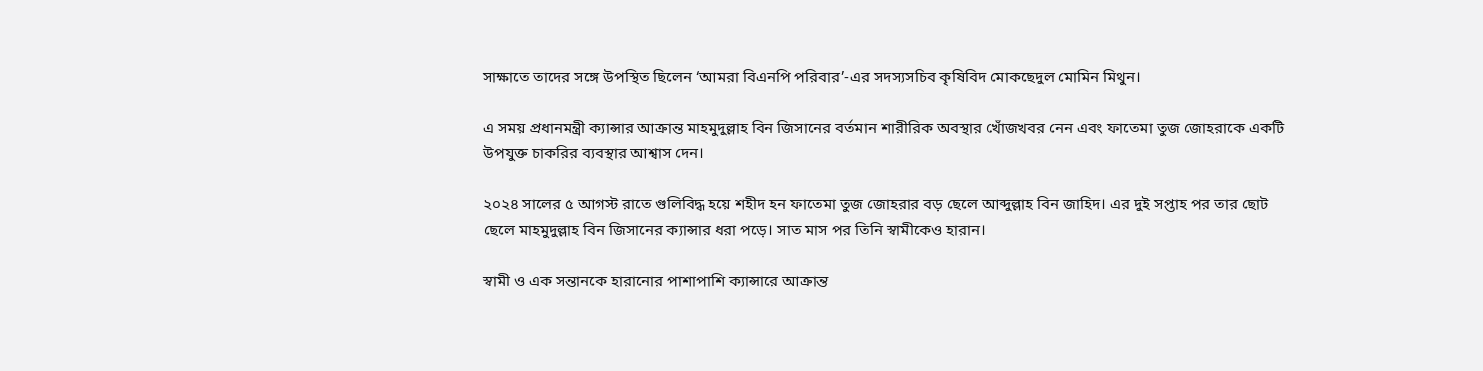সাক্ষাতে তাদের সঙ্গে উপস্থিত ছিলেন ‘আমরা বিএনপি পরিবার’-এর সদস্যসচিব কৃষিবিদ মোকছেদুল মোমিন মিথুন।

এ সময় প্রধানমন্ত্রী ক্যান্সার আক্রান্ত মাহমুদুল্লাহ বিন জিসানের বর্তমান শারীরিক অবস্থার খোঁজখবর নেন এবং ফাতেমা তুজ জোহরাকে একটি উপযুক্ত চাকরির ব্যবস্থার আশ্বাস দেন।

২০২৪ সালের ৫ আগস্ট রাতে গুলিবিদ্ধ হয়ে শহীদ হন ফাতেমা তুজ জোহরার বড় ছেলে আব্দুল্লাহ বিন জাহিদ। এর দুই সপ্তাহ পর তার ছোট ছেলে মাহমুদুল্লাহ বিন জিসানের ক্যান্সার ধরা পড়ে। সাত মাস পর তিনি স্বামীকেও হারান।

স্বামী ও এক সন্তানকে হারানোর পাশাপাশি ক্যান্সারে আক্রান্ত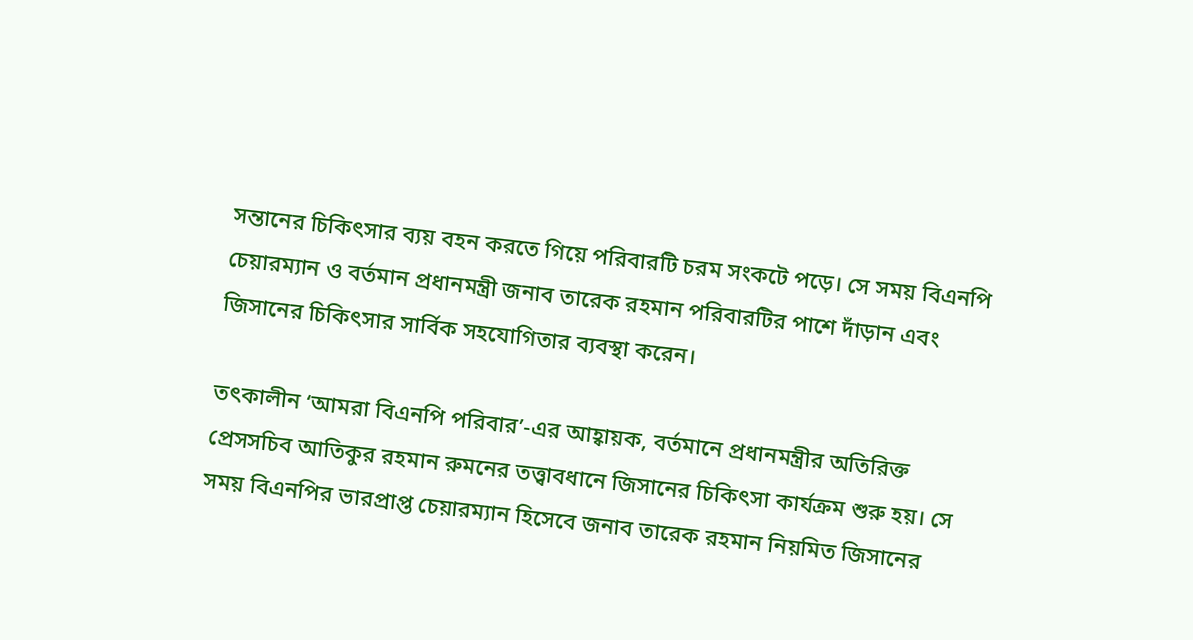সন্তানের চিকিৎসার ব্যয় বহন করতে গিয়ে পরিবারটি চরম সংকটে পড়ে। সে সময় বিএনপি চেয়ারম্যান ও বর্তমান প্রধানমন্ত্রী জনাব তারেক রহমান পরিবারটির পাশে দাঁড়ান এবং জিসানের চিকিৎসার সার্বিক সহযোগিতার ব্যবস্থা করেন।

তৎকালীন ‘আমরা বিএনপি পরিবার’-এর আহ্বায়ক, বর্তমানে প্রধানমন্ত্রীর অতিরিক্ত প্রেসসচিব আতিকুর রহমান রুমনের তত্ত্বাবধানে জিসানের চিকিৎসা কার্যক্রম শুরু হয়। সে সময় বিএনপির ভারপ্রাপ্ত চেয়ারম্যান হিসেবে জনাব তারেক রহমান নিয়মিত জিসানের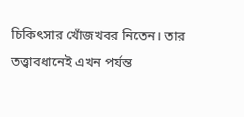চিকিৎসার খোঁজখবর নিতেন। তার তত্ত্বাবধানেই এখন পর্যন্ত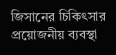জিসানের চিকিৎসার প্রয়োজনীয় ব্যবস্থা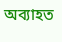অব্যাহত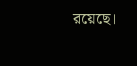রয়েছে।